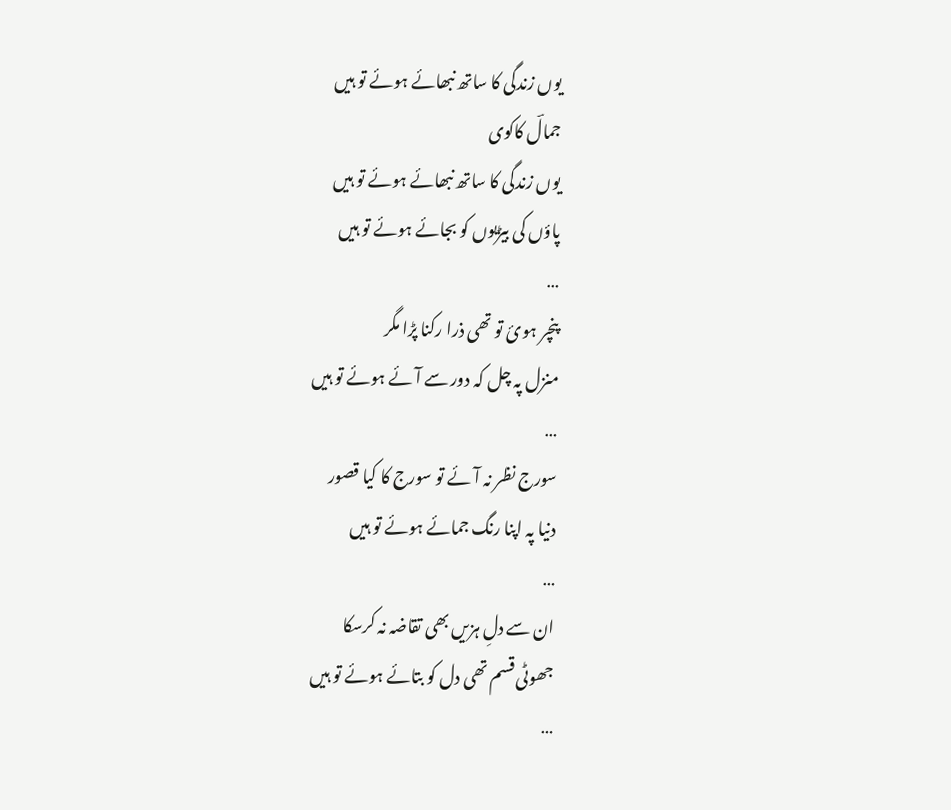یوں زندگی کا ساتھ نبھائے ہوئے تو ہیں
جمالؔ کاکوی
یوں زندگی کا ساتھ نبھائے ہوئے تو ہیں
پاؤں کی بیڑیوں کو بجائے ہوئے تو ہیں
…
پنچر ہوئ تو تھی ذرا رکنا پڑا مگر
منزل پہ چل کہ دور سے آئے ہوئے تو ہیں
…
سورج نظر نہ آئے تو سورج کا کیا قصور
دنیا پہ اپنا رنگ جمائے ہوئے تو ہیں
…
ان سے دلِ ہزیں بھی تقاضہ نہ کرسکا
جھوٹی قسم تھی دل کو بتائے ہوئے تو ہیں
…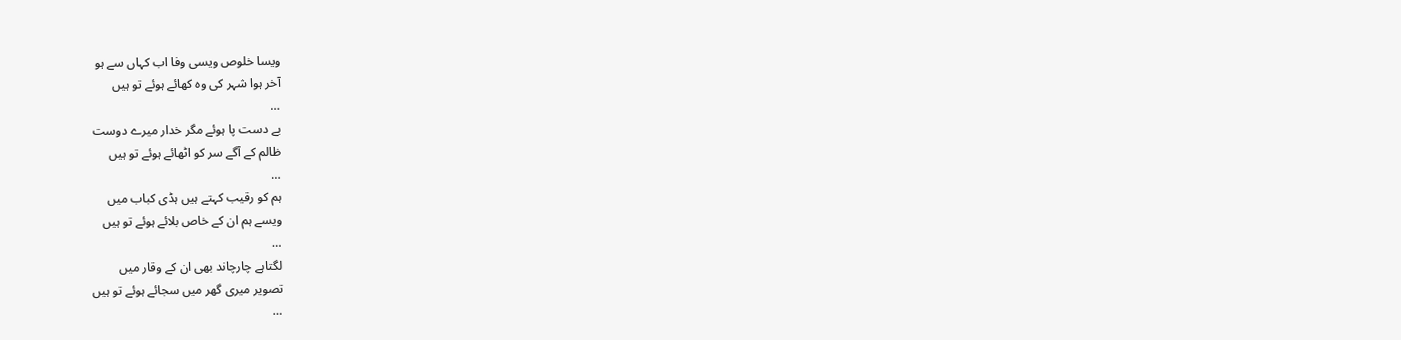ویسا خلوص ویسی وفا اب کہاں سے ہو
آخر ہوا شہر کی وہ کھائے ہوئے تو ہیں
…
بے دست پا ہوئے مگر خدار میرے دوست
ظالم کے آگے سر کو اٹھائے ہوئے تو ہیں
…
ہم کو رقیب کہتے ہیں ہڈی کباب میں
ویسے ہم ان کے خاص بلائے ہوئے تو ہیں
…
لگتاہے چارچاند بھی ان کے وقار میں
تصویر میری گھر میں سجائے ہوئے تو ہیں
…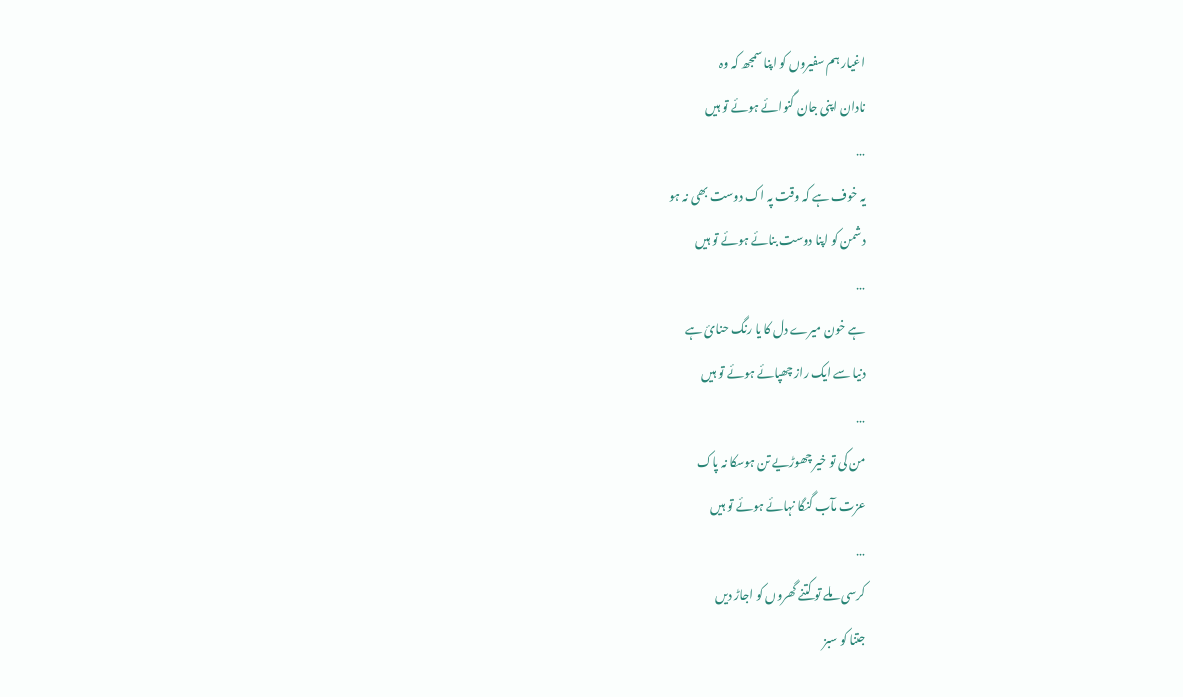اغیار ہم سفیروں کو اپنا سمجھ کہ وہ
نادان اپنی جان گنوائے ہوئے تو ہیں
…
یہ خوف ہے کہ وقت پہ اک دوست بھی نہ ہو
دشمن کو اپنا دوست بنائے ہوئے تو ہیں
…
ہے خون میرے دل کا یا رنگ حنائ ہے
دنیا سے ایک راز چھپائے ہوئے تو ہیں
…
من کی تو خیر چھوڑیے تن ہوسکا نہ پاک
عزت مآب گنگا نہائے ہوئے تو ہیں
…
کرسی ملے تو کتنے گھروں کو اجاڑ دیں
جتنا کو سبز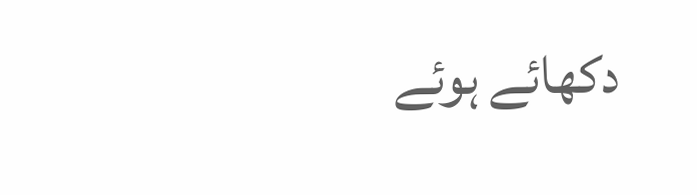دکھائے ہوئے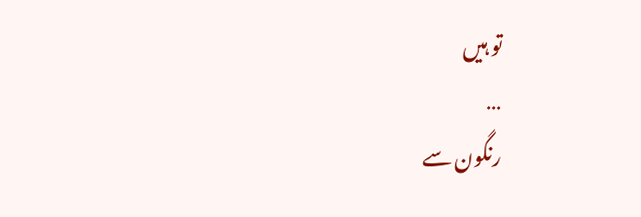تو ہیں
…
رنگون سے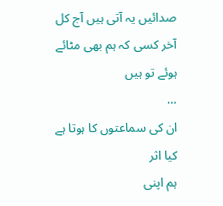صدائیں یہ آتی ہیں آج کل
آخر کسی کہ ہم بھی مٹائے ہوئے تو ہیں
…
ان کی سماعتوں کا ہوتا ہے کیا اثر
ہم اپنی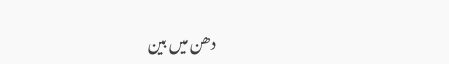دھن میں بین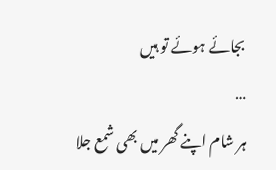بجائے ہوئے تو ہیں
…
ہر شام اپنے گھر میں بھی شمع جلا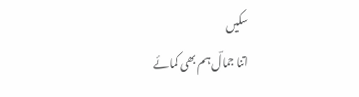سکیں
اتنا جمالؔ ہم بھی کمائے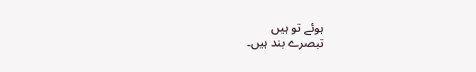ہوئے تو ہیں
تبصرے بند ہیں۔